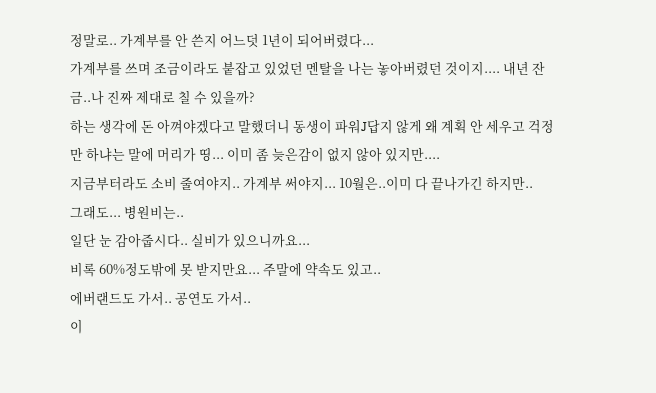정말로.. 가계부를 안 쓴지 어느덧 1년이 되어버렸다...
가계부를 쓰며 조금이라도 붙잡고 있었던 멘탈을 나는 놓아버렸던 것이지.... 내년 잔금..나 진짜 제대로 칠 수 있을까?
하는 생각에 돈 아껴야겠다고 말했더니 동생이 파워J답지 않게 왜 계획 안 세우고 걱정만 하냐는 말에 머리가 띵... 이미 좀 늦은감이 없지 않아 있지만....
지금부터라도 소비 줄여야지.. 가계부 써야지... 10월은..이미 다 끝나가긴 하지만..
그래도... 병원비는..
일단 눈 감아줍시다.. 실비가 있으니까요...
비록 60%정도밖에 못 받지만요... 주말에 약속도 있고..
에버랜드도 가서.. 공연도 가서..
이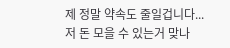제 정말 약속도 줄일겁니다... 저 돈 모을 수 있는거 맞나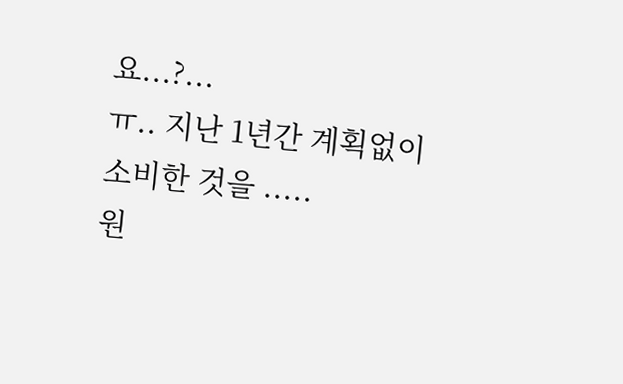요...?...
ㅠ.. 지난 1년간 계획없이 소비한 것을 .....
원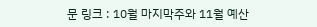문 링크 : 10월 마지막주와 11월 예산